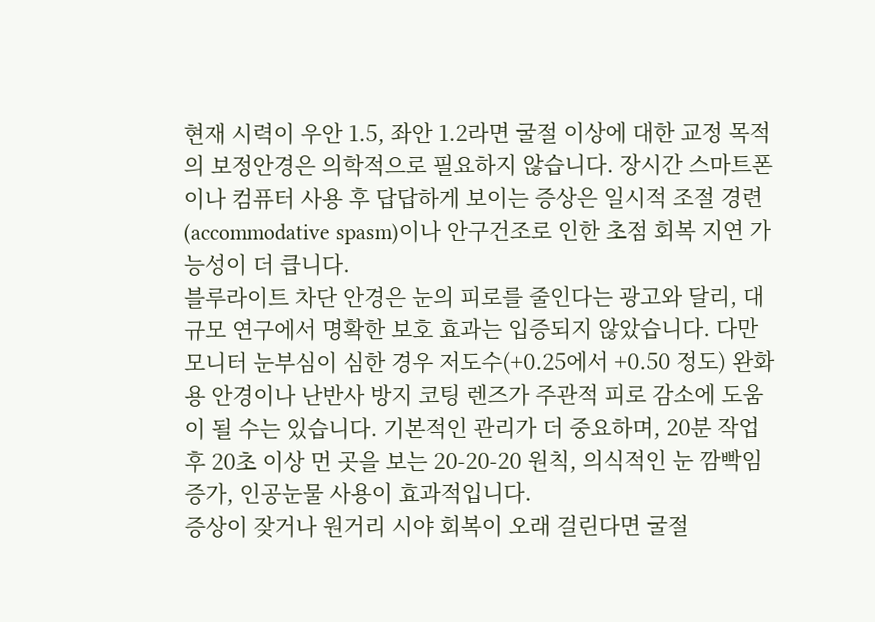현재 시력이 우안 1.5, 좌안 1.2라면 굴절 이상에 대한 교정 목적의 보정안경은 의학적으로 필요하지 않습니다. 장시간 스마트폰이나 컴퓨터 사용 후 답답하게 보이는 증상은 일시적 조절 경련(accommodative spasm)이나 안구건조로 인한 초점 회복 지연 가능성이 더 큽니다.
블루라이트 차단 안경은 눈의 피로를 줄인다는 광고와 달리, 대규모 연구에서 명확한 보호 효과는 입증되지 않았습니다. 다만 모니터 눈부심이 심한 경우 저도수(+0.25에서 +0.50 정도) 완화용 안경이나 난반사 방지 코팅 렌즈가 주관적 피로 감소에 도움이 될 수는 있습니다. 기본적인 관리가 더 중요하며, 20분 작업 후 20초 이상 먼 곳을 보는 20-20-20 원칙, 의식적인 눈 깜빡임 증가, 인공눈물 사용이 효과적입니다.
증상이 잦거나 원거리 시야 회복이 오래 걸린다면 굴절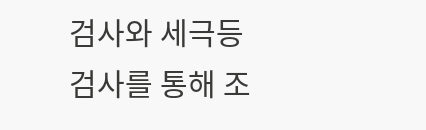검사와 세극등 검사를 통해 조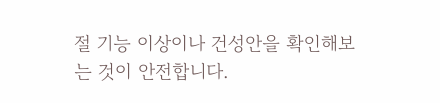절 기능 이상이나 건성안을 확인해보는 것이 안전합니다.